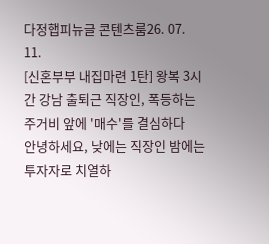다정햅피뉴글 콘텐츠룸26. 07. 11.
[신혼부부 내집마련 1탄] 왕복 3시간 강남 출퇴근 직장인, 폭등하는 주거비 앞에 '매수'를 결심하다
안녕하세요, 낮에는 직장인 밤에는 투자자로 치열하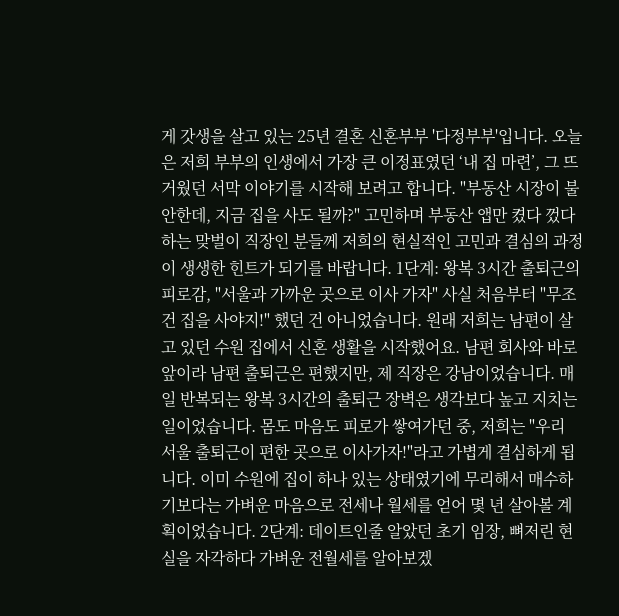게 갓생을 살고 있는 25년 결혼 신혼부부 '다정부부'입니다. 오늘은 저희 부부의 인생에서 가장 큰 이정표였던 ‘내 집 마련’, 그 뜨거웠던 서막 이야기를 시작해 보려고 합니다. "부동산 시장이 불안한데, 지금 집을 사도 될까?" 고민하며 부동산 앱만 켰다 껐다 하는 맞벌이 직장인 분들께 저희의 현실적인 고민과 결심의 과정이 생생한 힌트가 되기를 바랍니다. 1단계: 왕복 3시간 출퇴근의 피로감, "서울과 가까운 곳으로 이사 가자" 사실 처음부터 "무조건 집을 사야지!" 했던 건 아니었습니다. 원래 저희는 남편이 살고 있던 수원 집에서 신혼 생활을 시작했어요. 남편 회사와 바로 앞이라 남편 출퇴근은 편했지만, 제 직장은 강남이었습니다. 매일 반복되는 왕복 3시간의 출퇴근 장벽은 생각보다 높고 지치는 일이었습니다. 몸도 마음도 피로가 쌓여가던 중, 저희는 "우리 서울 출퇴근이 편한 곳으로 이사가자!"라고 가볍게 결심하게 됩니다. 이미 수원에 집이 하나 있는 상태였기에 무리해서 매수하기보다는 가벼운 마음으로 전세나 월세를 얻어 몇 년 살아볼 계획이었습니다. 2단계: 데이트인줄 알았던 초기 임장, 뼈저린 현실을 자각하다 가벼운 전월세를 알아보겠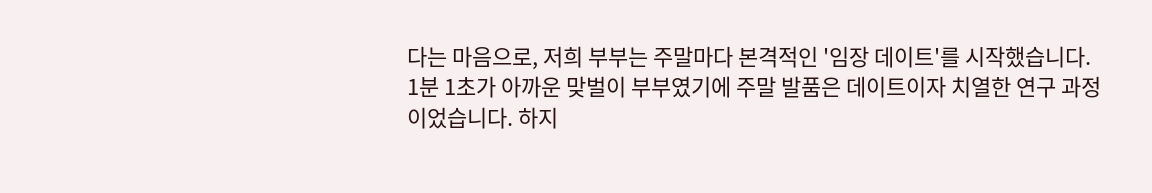다는 마음으로, 저희 부부는 주말마다 본격적인 '임장 데이트'를 시작했습니다. 1분 1초가 아까운 맞벌이 부부였기에 주말 발품은 데이트이자 치열한 연구 과정이었습니다. 하지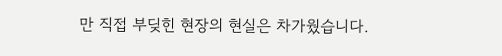만 직접 부딪힌 현장의 현실은 차가웠습니다.